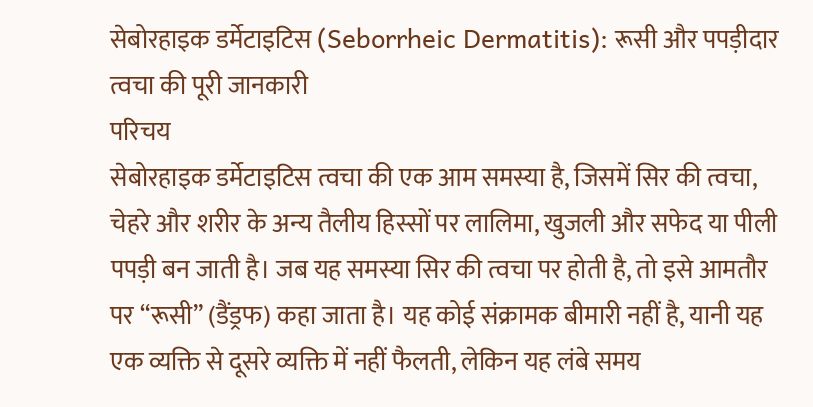सेबोरहाइक डर्मेटाइटिस (Seborrheic Dermatitis): रूसी और पपड़ीदार त्वचा की पूरी जानकारी
परिचय
सेबोरहाइक डर्मेटाइटिस त्वचा की एक आम समस्या है, जिसमें सिर की त्वचा, चेहरे और शरीर के अन्य तैलीय हिस्सों पर लालिमा, खुजली और सफेद या पीली पपड़ी बन जाती है। जब यह समस्या सिर की त्वचा पर होती है, तो इसे आमतौर पर “रूसी” (डैंड्रफ) कहा जाता है। यह कोई संक्रामक बीमारी नहीं है, यानी यह एक व्यक्ति से दूसरे व्यक्ति में नहीं फैलती, लेकिन यह लंबे समय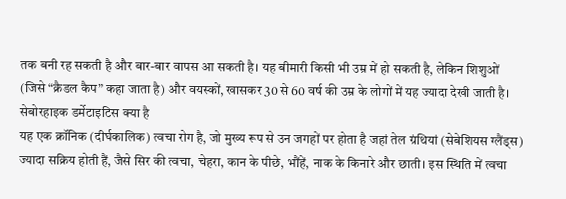तक बनी रह सकती है और बार-बार वापस आ सकती है। यह बीमारी किसी भी उम्र में हो सकती है, लेकिन शिशुओं (जिसे “क्रैडल कैप” कहा जाता है) और वयस्कों, खासकर 30 से 60 वर्ष की उम्र के लोगों में यह ज्यादा देखी जाती है।
सेबोरहाइक डर्मेटाइटिस क्या है
यह एक क्रॉनिक (दीर्घकालिक) त्वचा रोग है, जो मुख्य रूप से उन जगहों पर होता है जहां तेल ग्रंथियां (सेबेशियस ग्लैंड्स) ज्यादा सक्रिय होती हैं, जैसे सिर की त्वचा, चेहरा, कान के पीछे, भौंहें, नाक के किनारे और छाती। इस स्थिति में त्वचा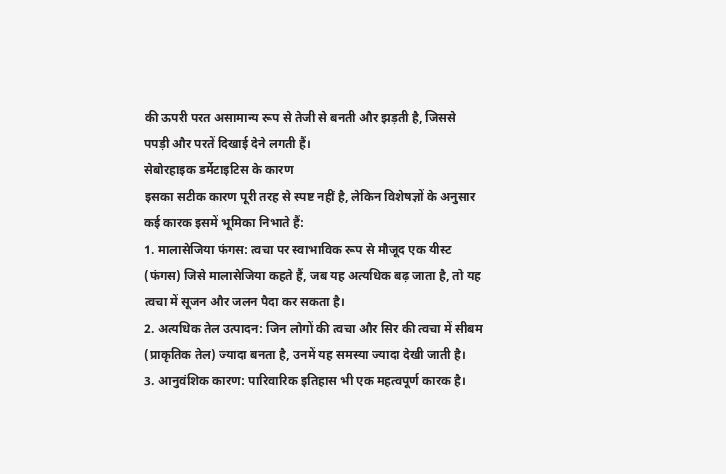की ऊपरी परत असामान्य रूप से तेजी से बनती और झड़ती है, जिससे पपड़ी और परतें दिखाई देने लगती हैं।
सेबोरहाइक डर्मेटाइटिस के कारण
इसका सटीक कारण पूरी तरह से स्पष्ट नहीं है, लेकिन विशेषज्ञों के अनुसार कई कारक इसमें भूमिका निभाते हैं:
1. मालासेजिया फंगस: त्वचा पर स्वाभाविक रूप से मौजूद एक यीस्ट (फंगस) जिसे मालासेजिया कहते हैं, जब यह अत्यधिक बढ़ जाता है, तो यह त्वचा में सूजन और जलन पैदा कर सकता है।
2. अत्यधिक तेल उत्पादन: जिन लोगों की त्वचा और सिर की त्वचा में सीबम (प्राकृतिक तेल) ज्यादा बनता है, उनमें यह समस्या ज्यादा देखी जाती है।
3. आनुवंशिक कारण: पारिवारिक इतिहास भी एक महत्वपूर्ण कारक है।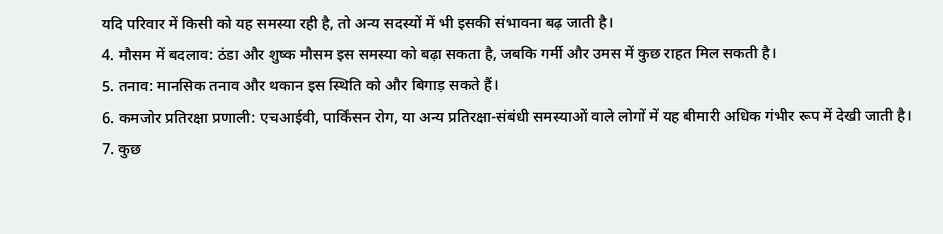यदि परिवार में किसी को यह समस्या रही है, तो अन्य सदस्यों में भी इसकी संभावना बढ़ जाती है।
4. मौसम में बदलाव: ठंडा और शुष्क मौसम इस समस्या को बढ़ा सकता है, जबकि गर्मी और उमस में कुछ राहत मिल सकती है।
5. तनाव: मानसिक तनाव और थकान इस स्थिति को और बिगाड़ सकते हैं।
6. कमजोर प्रतिरक्षा प्रणाली: एचआईवी, पार्किंसन रोग, या अन्य प्रतिरक्षा-संबंधी समस्याओं वाले लोगों में यह बीमारी अधिक गंभीर रूप में देखी जाती है।
7. कुछ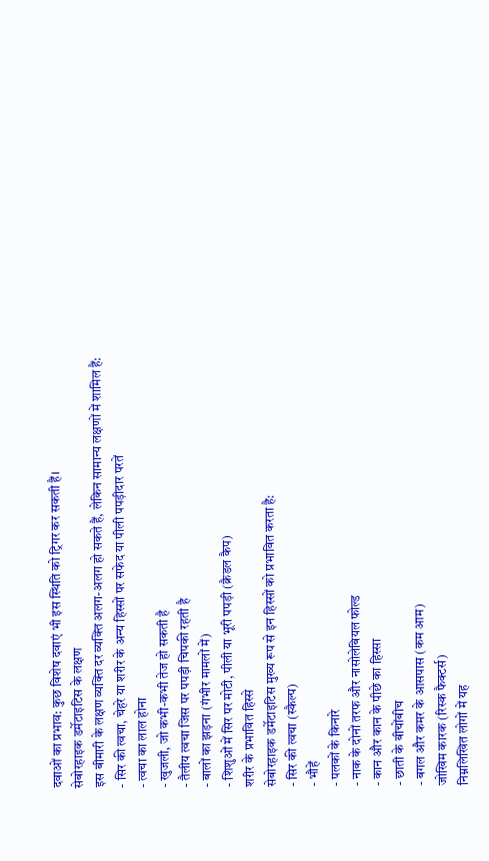दवाओं का प्रभाव: कुछ विशेष दवाएं भी इस स्थिति को ट्रिगर कर सकती हैं।
सेबोरहाइक डर्मेटाइटिस के लक्षण
इस बीमारी के लक्षण व्यक्ति दर व्यक्ति अलग-अलग हो सकते हैं, लेकिन सामान्य लक्षणों में शामिल हैं:
- सिर की त्वचा, चेहरे या शरीर के अन्य हिस्सों पर सफेद या पीली पपड़ीदार परतें
- त्वचा का लाल होना
- खुजली, जो कभी-कभी तेज हो सकती है
- तैलीय त्वचा जिस पर पपड़ी चिपकी रहती है
- बालों का झड़ना (गंभीर मामलों में)
- शिशुओं में सिर पर मोटी, पीली या भूरी पपड़ी (क्रैडल कैप)
शरीर के प्रभावित हिस्से
सेबोरहाइक डर्मेटाइटिस मुख्य रूप से इन हिस्सों को प्रभावित करता है:
- सिर की त्वचा (स्कैल्प)
- भौहें
- पलकों के किनारे
- नाक के दोनों तरफ और नासोलेबियल फोल्ड
- कान और कान के पीछे का हिस्सा
- छाती के बीचोंबीच
- बगल और कमर के आसपास (कम आम)
जोखिम कारक (रिस्क फैक्टर्स)
निम्नलिखित लोगों में यह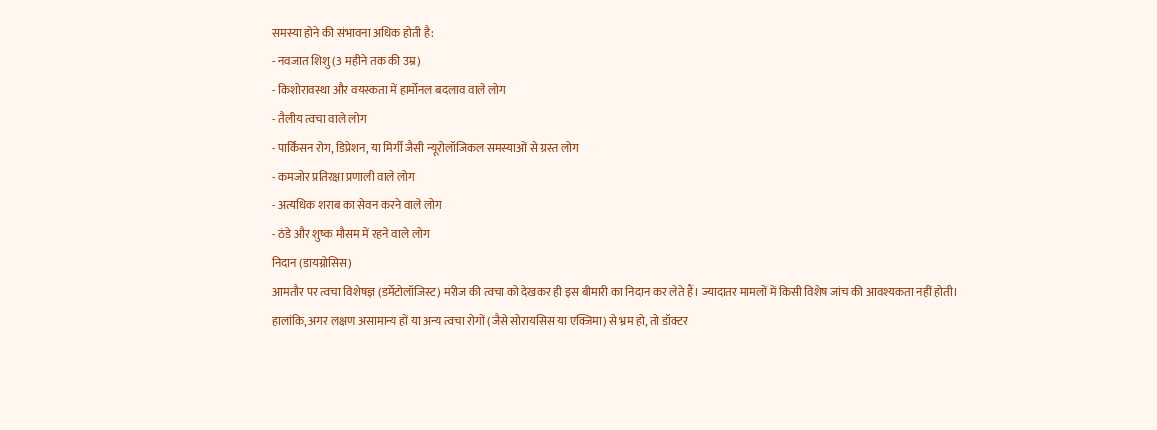समस्या होने की संभावना अधिक होती है:
- नवजात शिशु (3 महीने तक की उम्र)
- किशोरावस्था और वयस्कता में हार्मोनल बदलाव वाले लोग
- तैलीय त्वचा वाले लोग
- पार्किंसन रोग, डिप्रेशन, या मिर्गी जैसी न्यूरोलॉजिकल समस्याओं से ग्रस्त लोग
- कमजोर प्रतिरक्षा प्रणाली वाले लोग
- अत्यधिक शराब का सेवन करने वाले लोग
- ठंडे और शुष्क मौसम में रहने वाले लोग
निदान (डायग्नोसिस)
आमतौर पर त्वचा विशेषज्ञ (डर्मेटोलॉजिस्ट) मरीज की त्वचा को देखकर ही इस बीमारी का निदान कर लेते हैं। ज्यादातर मामलों में किसी विशेष जांच की आवश्यकता नहीं होती। हालांकि, अगर लक्षण असामान्य हों या अन्य त्वचा रोगों (जैसे सोरायसिस या एक्जिमा) से भ्रम हो, तो डॉक्टर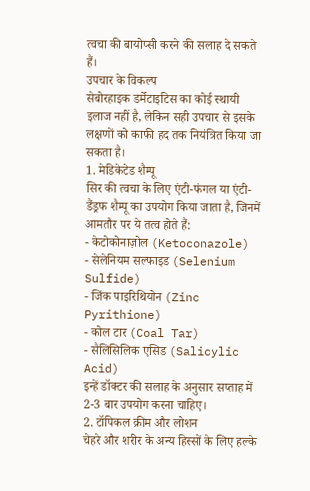त्वचा की बायोप्सी करने की सलाह दे सकते हैं।
उपचार के विकल्प
सेबोरहाइक डर्मेटाइटिस का कोई स्थायी इलाज नहीं है, लेकिन सही उपचार से इसके लक्षणों को काफी हद तक नियंत्रित किया जा सकता है।
1. मेडिकेटेड शैम्पू
सिर की त्वचा के लिए एंटी-फंगल या एंटी-डैंड्रफ शैम्पू का उपयोग किया जाता है, जिनमें आमतौर पर ये तत्व होते हैं:
- केटोकोनाज़ोल (Ketoconazole)
- सेलेनियम सल्फाइड (Selenium Sulfide)
- जिंक पाइरिथियोन (Zinc Pyrithione)
- कोल टार (Coal Tar)
- सैलिसिलिक एसिड (Salicylic Acid)
इन्हें डॉक्टर की सलाह के अनुसार सप्ताह में 2-3 बार उपयोग करना चाहिए।
2. टॉपिकल क्रीम और लोशन
चेहरे और शरीर के अन्य हिस्सों के लिए हल्के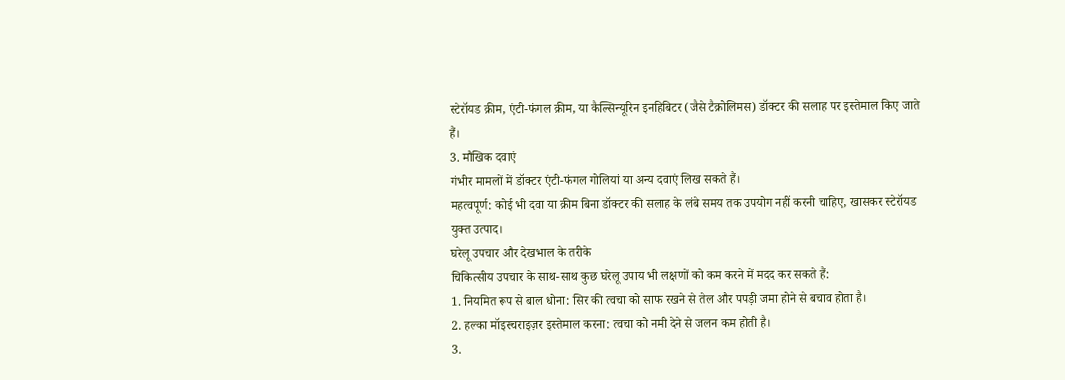स्टेरॉयड क्रीम, एंटी-फंगल क्रीम, या कैल्सिन्यूरिन इनहिबिटर (जैसे टैक्रोलिमस) डॉक्टर की सलाह पर इस्तेमाल किए जाते हैं।
3. मौखिक दवाएं
गंभीर मामलों में डॉक्टर एंटी-फंगल गोलियां या अन्य दवाएं लिख सकते हैं।
महत्वपूर्ण: कोई भी दवा या क्रीम बिना डॉक्टर की सलाह के लंबे समय तक उपयोग नहीं करनी चाहिए, खासकर स्टेरॉयड युक्त उत्पाद।
घरेलू उपचार और देखभाल के तरीके
चिकित्सीय उपचार के साथ-साथ कुछ घरेलू उपाय भी लक्षणों को कम करने में मदद कर सकते हैं:
1. नियमित रूप से बाल धोना: सिर की त्वचा को साफ रखने से तेल और पपड़ी जमा होने से बचाव होता है।
2. हल्का मॉइस्चराइज़र इस्तेमाल करना: त्वचा को नमी देने से जलन कम होती है।
3.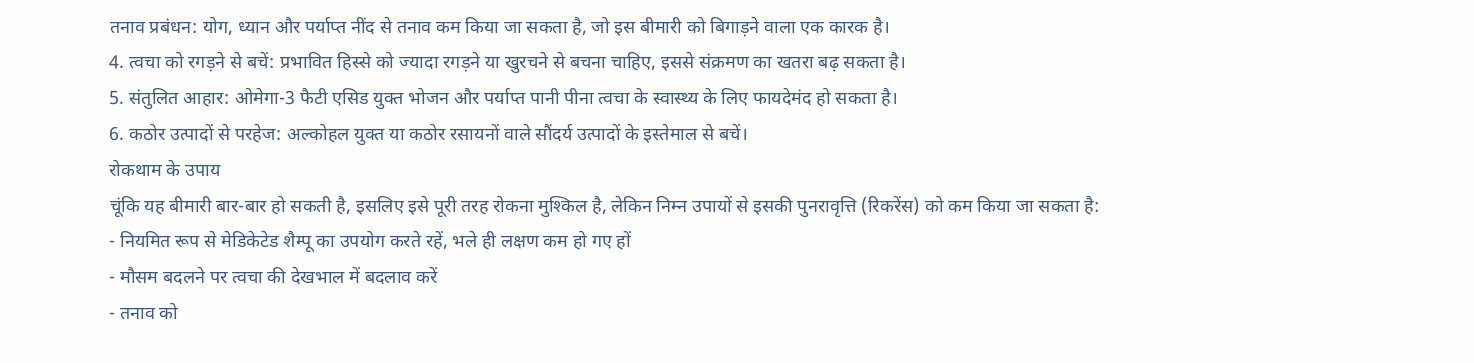तनाव प्रबंधन: योग, ध्यान और पर्याप्त नींद से तनाव कम किया जा सकता है, जो इस बीमारी को बिगाड़ने वाला एक कारक है।
4. त्वचा को रगड़ने से बचें: प्रभावित हिस्से को ज्यादा रगड़ने या खुरचने से बचना चाहिए, इससे संक्रमण का खतरा बढ़ सकता है।
5. संतुलित आहार: ओमेगा-3 फैटी एसिड युक्त भोजन और पर्याप्त पानी पीना त्वचा के स्वास्थ्य के लिए फायदेमंद हो सकता है।
6. कठोर उत्पादों से परहेज: अल्कोहल युक्त या कठोर रसायनों वाले सौंदर्य उत्पादों के इस्तेमाल से बचें।
रोकथाम के उपाय
चूंकि यह बीमारी बार-बार हो सकती है, इसलिए इसे पूरी तरह रोकना मुश्किल है, लेकिन निम्न उपायों से इसकी पुनरावृत्ति (रिकरेंस) को कम किया जा सकता है:
- नियमित रूप से मेडिकेटेड शैम्पू का उपयोग करते रहें, भले ही लक्षण कम हो गए हों
- मौसम बदलने पर त्वचा की देखभाल में बदलाव करें
- तनाव को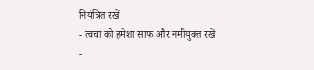नियंत्रित रखें
- त्वचा को हमेशा साफ और नमीयुक्त रखें
-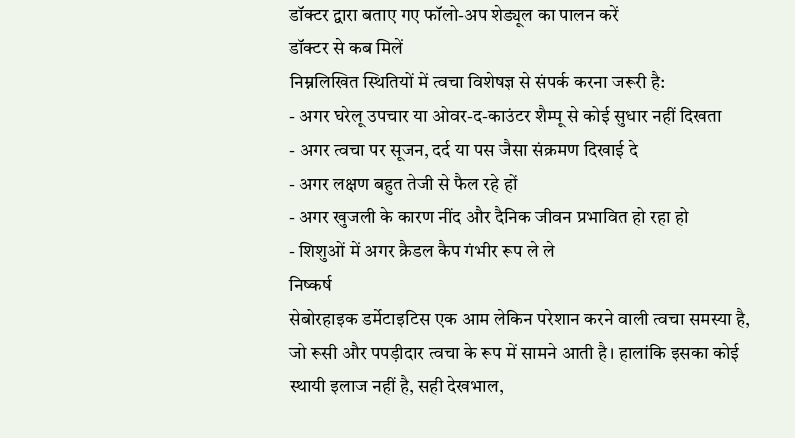डॉक्टर द्वारा बताए गए फॉलो-अप शेड्यूल का पालन करें
डॉक्टर से कब मिलें
निम्नलिखित स्थितियों में त्वचा विशेषज्ञ से संपर्क करना जरूरी है:
- अगर घरेलू उपचार या ओवर-द-काउंटर शैम्पू से कोई सुधार नहीं दिखता
- अगर त्वचा पर सूजन, दर्द या पस जैसा संक्रमण दिखाई दे
- अगर लक्षण बहुत तेजी से फैल रहे हों
- अगर खुजली के कारण नींद और दैनिक जीवन प्रभावित हो रहा हो
- शिशुओं में अगर क्रैडल कैप गंभीर रूप ले ले
निष्कर्ष
सेबोरहाइक डर्मेटाइटिस एक आम लेकिन परेशान करने वाली त्वचा समस्या है, जो रूसी और पपड़ीदार त्वचा के रूप में सामने आती है। हालांकि इसका कोई स्थायी इलाज नहीं है, सही देखभाल,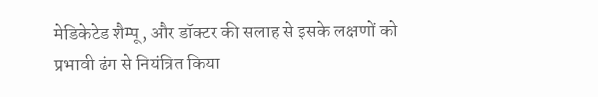मेडिकेटेड शैम्पू, और डॉक्टर की सलाह से इसके लक्षणों को प्रभावी ढंग से नियंत्रित किया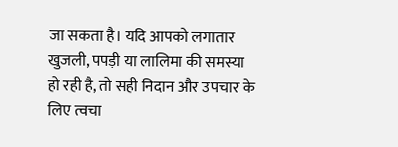जा सकता है। यदि आपको लगातार खुजली, पपड़ी या लालिमा की समस्या हो रही है, तो सही निदान और उपचार के लिए त्वचा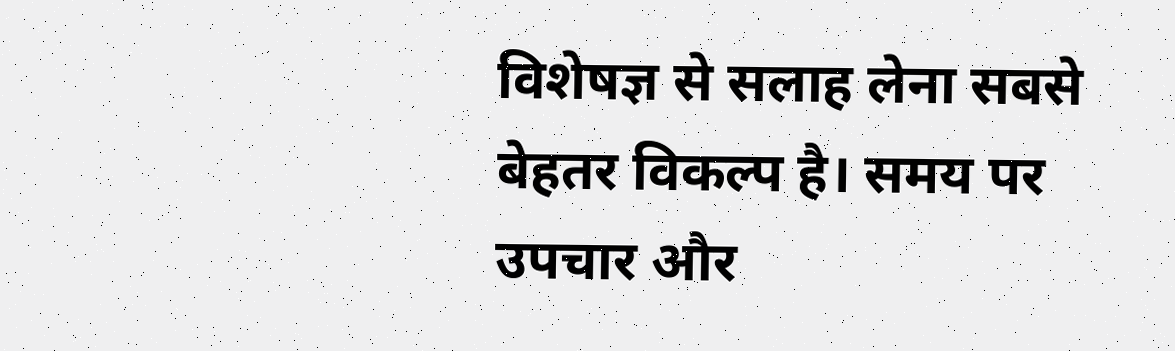विशेषज्ञ से सलाह लेना सबसे बेहतर विकल्प है। समय पर उपचार और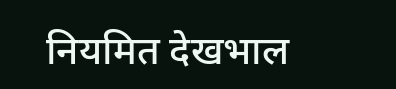नियमित देखभाल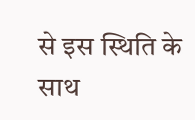से इस स्थिति के साथ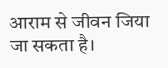आराम से जीवन जिया जा सकता है।